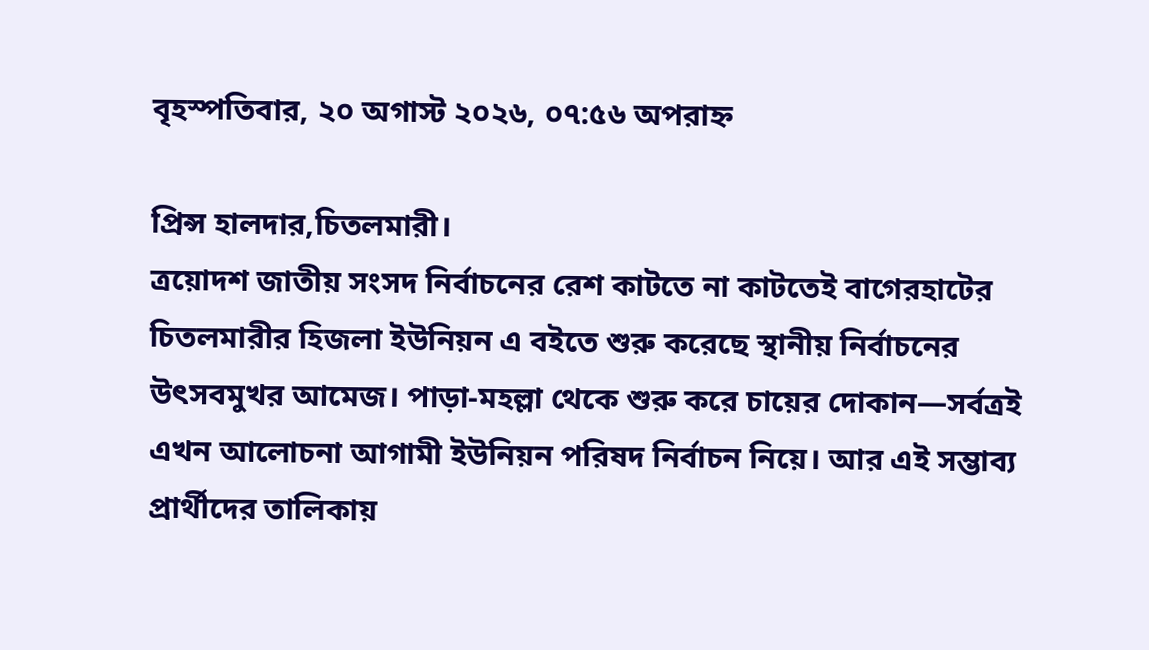বৃহস্পতিবার, ২০ অগাস্ট ২০২৬, ০৭:৫৬ অপরাহ্ন

প্রিন্স হালদার,চিতলমারী।
ত্রয়োদশ জাতীয় সংসদ নির্বাচনের রেশ কাটতে না কাটতেই বাগেরহাটের চিতলমারীর হিজলা ইউনিয়ন এ বইতে শুরু করেছে স্থানীয় নির্বাচনের উৎসবমুখর আমেজ। পাড়া-মহল্লা থেকে শুরু করে চায়ের দোকান—সর্বত্রই এখন আলোচনা আগামী ইউনিয়ন পরিষদ নির্বাচন নিয়ে। আর এই সম্ভাব্য প্রার্থীদের তালিকায়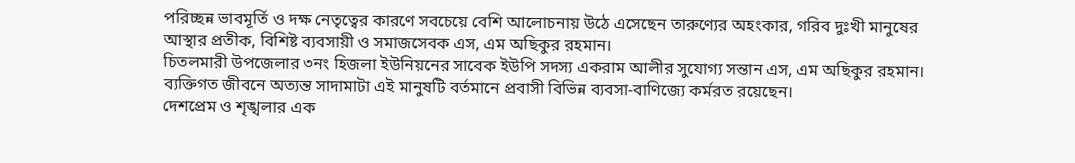পরিচ্ছন্ন ভাবমূর্তি ও দক্ষ নেতৃত্বের কারণে সবচেয়ে বেশি আলোচনায় উঠে এসেছেন তারুণ্যের অহংকার, গরিব দুঃখী মানুষের আস্থার প্রতীক, বিশিষ্ট ব্যবসায়ী ও সমাজসেবক এস, এম অছিকুর রহমান।
চিতলমারী উপজেলার ৩নং হিজলা ইউনিয়নের সাবেক ইউপি সদস্য একরাম আলীর সুযোগ্য সন্তান এস, এম অছিকুর রহমান। ব্যক্তিগত জীবনে অত্যন্ত সাদামাটা এই মানুষটি বর্তমানে প্রবাসী বিভিন্ন ব্যবসা-বাণিজ্যে কর্মরত রয়েছেন।
দেশপ্রেম ও শৃঙ্খলার এক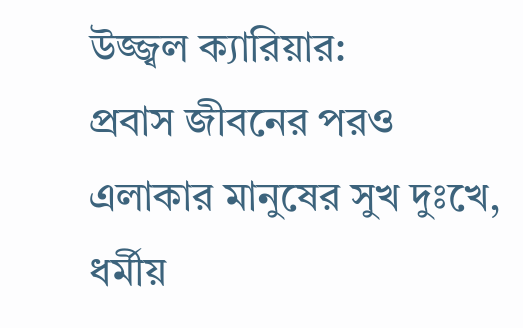উজ্জ্বল ক্যারিয়ার:
প্রবাস জীবনের পরও এলাকার মানুষের সুখ দুঃখে, ধর্মীয়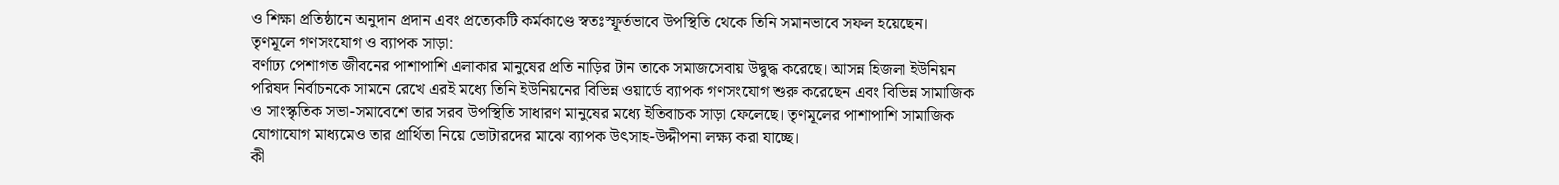ও শিক্ষা প্রতিষ্ঠানে অনুদান প্রদান এবং প্রত্যেকটি কর্মকাণ্ডে স্বতঃস্ফূর্তভাবে উপস্থিতি থেকে তিনি সমানভাবে সফল হয়েছেন।
তৃণমূলে গণসংযোগ ও ব্যাপক সাড়া:
বর্ণাঢ্য পেশাগত জীবনের পাশাপাশি এলাকার মানুষের প্রতি নাড়ির টান তাকে সমাজসেবায় উদ্বুদ্ধ করেছে। আসন্ন হিজলা ইউনিয়ন পরিষদ নির্বাচনকে সামনে রেখে এরই মধ্যে তিনি ইউনিয়নের বিভিন্ন ওয়ার্ডে ব্যাপক গণসংযোগ শুরু করেছেন এবং বিভিন্ন সামাজিক ও সাংস্কৃতিক সভা-সমাবেশে তার সরব উপস্থিতি সাধারণ মানুষের মধ্যে ইতিবাচক সাড়া ফেলেছে। তৃণমূলের পাশাপাশি সামাজিক যোগাযোগ মাধ্যমেও তার প্রার্থিতা নিয়ে ভোটারদের মাঝে ব্যাপক উৎসাহ-উদ্দীপনা লক্ষ্য করা যাচ্ছে।
কী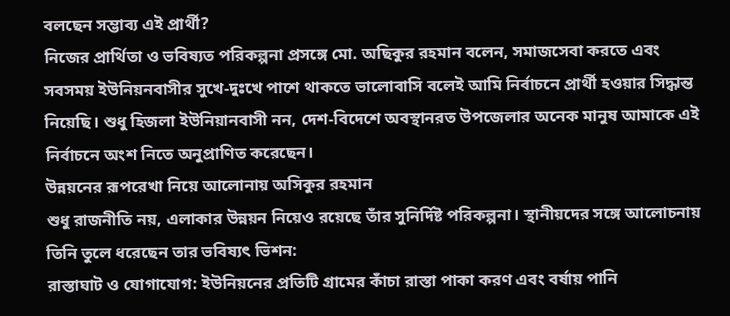বলছেন সম্ভাব্য এই প্রার্থী?
নিজের প্রার্থিতা ও ভবিষ্যত পরিকল্পনা প্রসঙ্গে মো. অছিকুর রহমান বলেন, সমাজসেবা করতে এবং সবসময় ইউনিয়নবাসীর সুখে-দুঃখে পাশে থাকতে ভালোবাসি বলেই আমি নির্বাচনে প্রার্থী হওয়ার সিদ্ধান্ত নিয়েছি। শুধু হিজলা ইউনিয়ানবাসী নন, দেশ-বিদেশে অবস্থানরত উপজেলার অনেক মানুষ আমাকে এই নির্বাচনে অংশ নিতে অনুপ্রাণিত করেছেন।
উন্নয়নের রূপরেখা নিয়ে আলোনায় অসিকুর রহমান
শুধু রাজনীতি নয়, এলাকার উন্নয়ন নিয়েও রয়েছে তাঁর সুনির্দিষ্ট পরিকল্পনা। স্থানীয়দের সঙ্গে আলোচনায় তিনি তুলে ধরেছেন তার ভবিষ্যৎ ভিশন:
রাস্তাঘাট ও যোগাযোগ: ইউনিয়নের প্রতিটি গ্রামের কাঁচা রাস্তা পাকা করণ এবং বর্ষায় পানি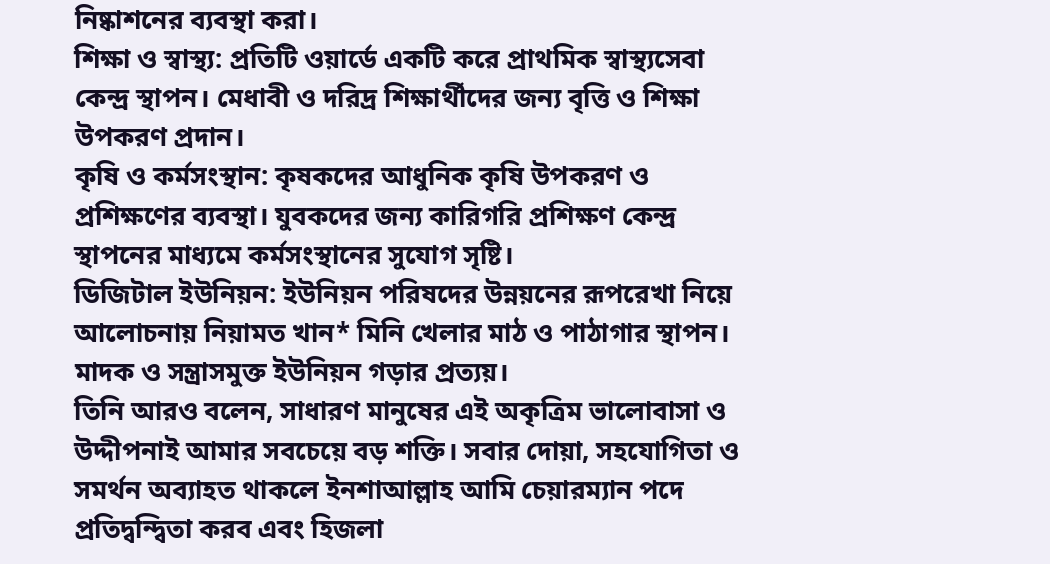নিষ্কাশনের ব্যবস্থা করা।
শিক্ষা ও স্বাস্থ্য: প্রতিটি ওয়ার্ডে একটি করে প্রাথমিক স্বাস্থ্যসেবা কেন্দ্র স্থাপন। মেধাবী ও দরিদ্র শিক্ষার্থীদের জন্য বৃত্তি ও শিক্ষা উপকরণ প্রদান।
কৃষি ও কর্মসংস্থান: কৃষকদের আধুনিক কৃষি উপকরণ ও প্রশিক্ষণের ব্যবস্থা। যুবকদের জন্য কারিগরি প্রশিক্ষণ কেন্দ্র স্থাপনের মাধ্যমে কর্মসংস্থানের সুযোগ সৃষ্টি।
ডিজিটাল ইউনিয়ন: ইউনিয়ন পরিষদের উন্নয়নের রূপরেখা নিয়ে আলোচনায় নিয়ামত খান* মিনি খেলার মাঠ ও পাঠাগার স্থাপন। মাদক ও সন্ত্রাসমুক্ত ইউনিয়ন গড়ার প্রত্যয়।
তিনি আরও বলেন, সাধারণ মানুষের এই অকৃত্রিম ভালোবাসা ও উদ্দীপনাই আমার সবচেয়ে বড় শক্তি। সবার দোয়া, সহযোগিতা ও সমর্থন অব্যাহত থাকলে ইনশাআল্লাহ আমি চেয়ারম্যান পদে প্রতিদ্বন্দ্বিতা করব এবং হিজলা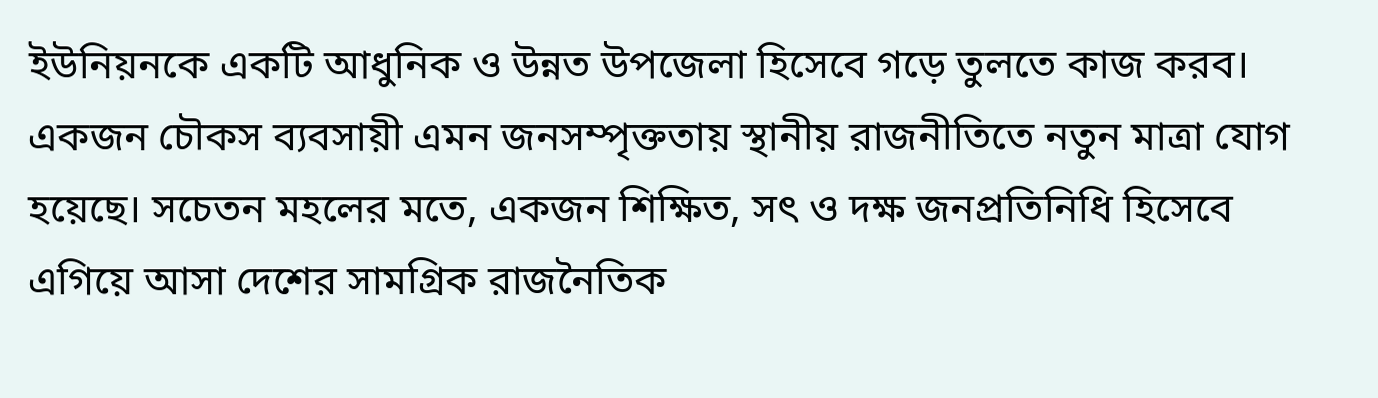ইউনিয়নকে একটি আধুনিক ও উন্নত উপজেলা হিসেবে গড়ে তুলতে কাজ করব।
একজন চৌকস ব্যবসায়ী এমন জনসম্পৃক্ততায় স্থানীয় রাজনীতিতে নতুন মাত্রা যোগ হয়েছে। সচেতন মহলের মতে, একজন শিক্ষিত, সৎ ও দক্ষ জনপ্রতিনিধি হিসেবে এগিয়ে আসা দেশের সামগ্রিক রাজনৈতিক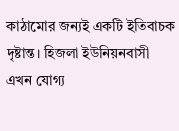কাঠামোর জন্যই একটি ইতিবাচক দৃষ্টান্ত। হিজলা ইউনিয়নবাসী এখন যোগ্য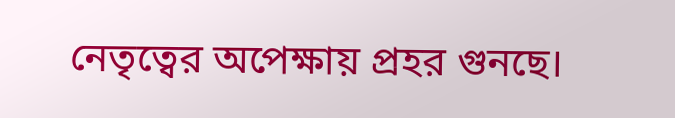নেতৃত্বের অপেক্ষায় প্রহর গুনছে।